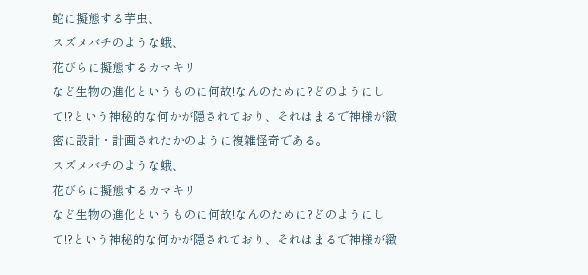蛇に擬態する芋虫、
スズメバチのような蛾、
花びらに擬態するカマキリ
など生物の進化というものに何故!なんのために?どのようにして!?という神秘的な何かが隠されており、それはまるで神様が緻密に設計・計画されたかのように複雑怪奇である。
スズメバチのような蛾、
花びらに擬態するカマキリ
など生物の進化というものに何故!なんのために?どのようにして!?という神秘的な何かが隠されており、それはまるで神様が緻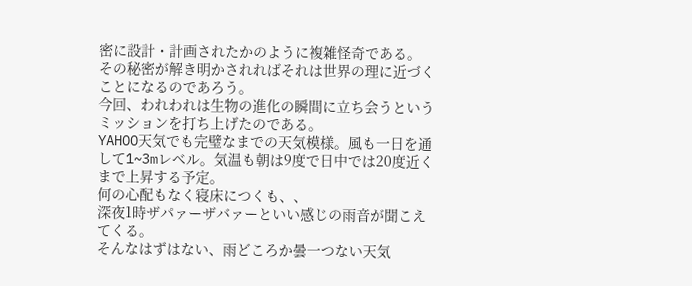密に設計・計画されたかのように複雑怪奇である。
その秘密が解き明かされればそれは世界の理に近づくことになるのであろう。
今回、われわれは生物の進化の瞬間に立ち会うというミッションを打ち上げたのである。
YAHOO天気でも完璧なまでの天気模様。風も一日を通して1~3mレベル。気温も朝は9度で日中では20度近くまで上昇する予定。
何の心配もなく寝床につくも、、
深夜1時ザパァーザバァーといい感じの雨音が聞こえてくる。
そんなはずはない、雨どころか曇一つない天気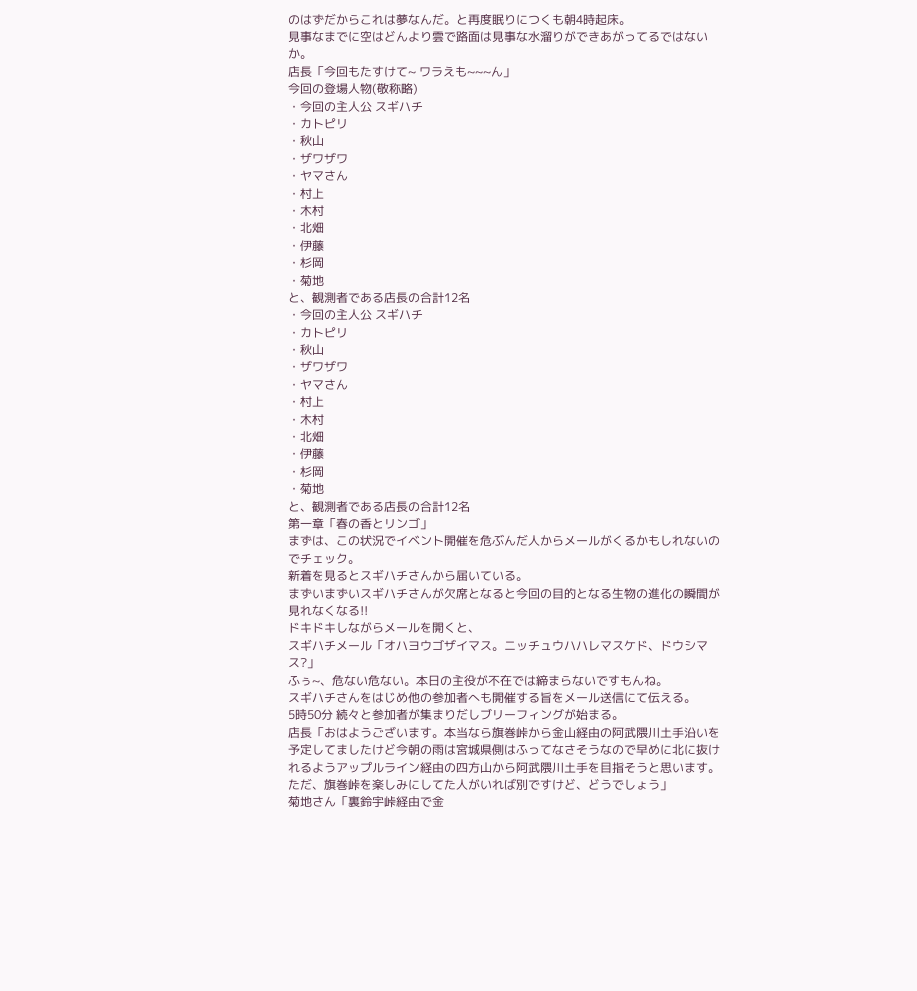のはずだからこれは夢なんだ。と再度眠りにつくも朝4時起床。
見事なまでに空はどんより雲で路面は見事な水溜りができあがってるではないか。
店長「今回もたすけて~ ワラえも~~~ん」
今回の登場人物(敬称略)
・今回の主人公 スギハチ
・カトピリ
・秋山
・ザワザワ
・ヤマさん
・村上
・木村
・北畑
・伊藤
・杉岡
・菊地
と、観測者である店長の合計12名
・今回の主人公 スギハチ
・カトピリ
・秋山
・ザワザワ
・ヤマさん
・村上
・木村
・北畑
・伊藤
・杉岡
・菊地
と、観測者である店長の合計12名
第一章「春の香とリンゴ」
まずは、この状況でイベント開催を危ぶんだ人からメールがくるかもしれないのでチェック。
新着を見るとスギハチさんから届いている。
まずいまずいスギハチさんが欠席となると今回の目的となる生物の進化の瞬間が見れなくなる!!
ドキドキしながらメールを開くと、
スギハチメール「オハヨウゴザイマス。ニッチュウハハレマスケド、ドウシマス?」
ふぅ~、危ない危ない。本日の主役が不在では締まらないですもんね。
スギハチさんをはじめ他の参加者へも開催する旨をメール送信にて伝える。
5時50分 続々と参加者が集まりだしブリーフィングが始まる。
店長「おはようございます。本当なら旗巻峠から金山経由の阿武隈川土手沿いを予定してましたけど今朝の雨は宮城県側はふってなさそうなので早めに北に抜けれるようアップルライン経由の四方山から阿武隈川土手を目指そうと思います。ただ、旗巻峠を楽しみにしてた人がいれば別ですけど、どうでしょう」
菊地さん「裏鈴宇峠経由で金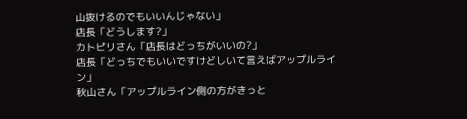山抜けるのでもいいんじゃない」
店長「どうします?」
カトピリさん「店長はどっちがいいの?」
店長「どっちでもいいですけどしいて言えばアップルライン」
秋山さん「アップルライン側の方がきっと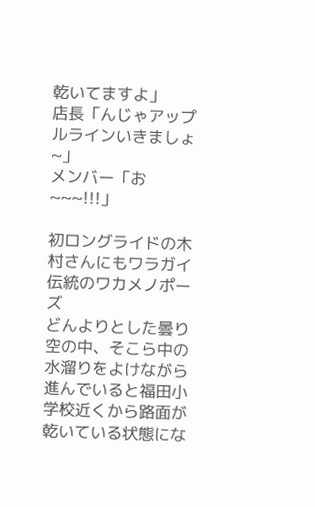乾いてますよ」
店長「んじゃアップルラインいきましょ~」
メンバー「お~~~!!!」

初ロングライドの木村さんにもワラガイ伝統のワカメノポーズ
どんよりとした曇り空の中、そこら中の水溜りをよけながら進んでいると福田小学校近くから路面が乾いている状態にな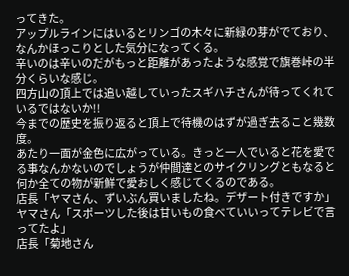ってきた。
アップルラインにはいるとリンゴの木々に新緑の芽がでており、なんかほっこりとした気分になってくる。
辛いのは辛いのだがもっと距離があったような感覚で旗巻峠の半分くらいな感じ。
四方山の頂上では追い越していったスギハチさんが待ってくれているではないか!!
今までの歴史を振り返ると頂上で待機のはずが過ぎ去ること幾数度。
あたり一面が金色に広がっている。きっと一人でいると花を愛でる事なんかないのでしょうが仲間達とのサイクリングともなると何か全ての物が新鮮で愛おしく感じてくるのである。
店長「ヤマさん、ずいぶん買いましたね。デザート付きですか」
ヤマさん「スポーツした後は甘いもの食べていいってテレビで言ってたよ」
店長「菊地さん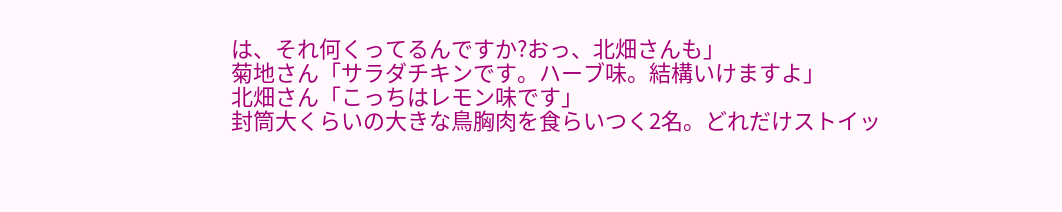は、それ何くってるんですか?おっ、北畑さんも」
菊地さん「サラダチキンです。ハーブ味。結構いけますよ」
北畑さん「こっちはレモン味です」
封筒大くらいの大きな鳥胸肉を食らいつく2名。どれだけストイッ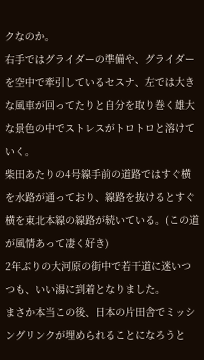クなのか。
右手ではグライダーの準備や、グライダーを空中で牽引しているセスナ、左では大きな風車が回ってたりと自分を取り巻く雄大な景色の中でストレスがトロトロと溶けていく。
柴田あたりの4号線手前の道路ではすぐ横を水路が通っており、線路を抜けるとすぐ横を東北本線の線路が続いている。(この道が風情あって凄く好き)
2年ぶりの大河原の街中で若干道に迷いつつも、いい湯に到着となりました。
まさか本当この後、日本の片田舎でミッシングリンクが埋められることになろうと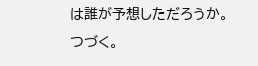は誰が予想しただろうか。
つづく。